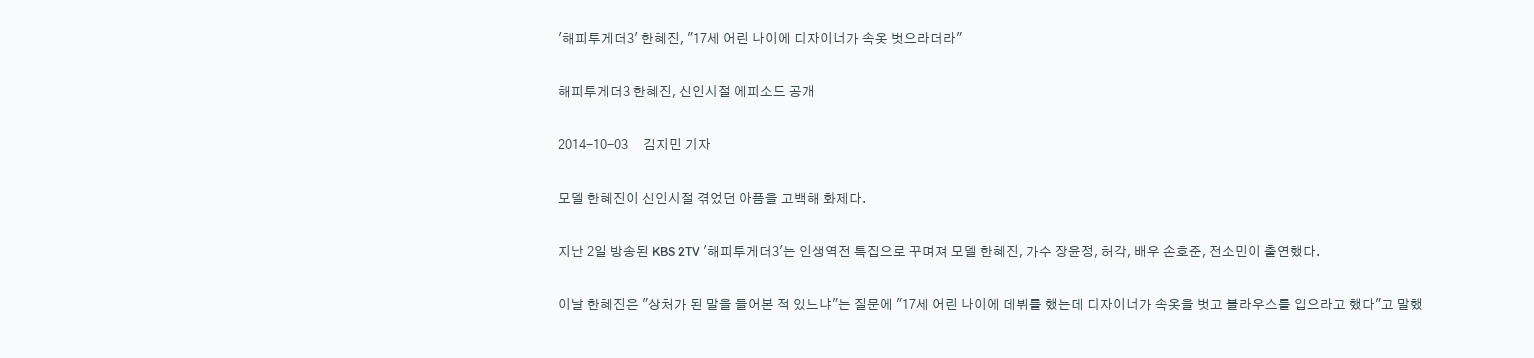'해피투게더3' 한혜진, "17세 어린 나이에 디자이너가 속옷 벗으라더라"

해피투게더3 한혜진, 신인시절 에피소드 공개

2014-10-03     김지민 기자

모델 한혜진이 신인시절 겪었던 아픔을 고백해 화제다.

지난 2일 방송된 KBS 2TV '해피투게더3'는 인생역전 특집으로 꾸며져 모델 한혜진, 가수 장윤정, 허각, 배우 손호준, 전소민이 출연했다.

이날 한혜진은 "상처가 된 말을 들어본 적 있느냐"는 질문에 "17세 어린 나이에 데뷔를 했는데 디자이너가 속옷을 벗고 블라우스를 입으라고 했다"고 말했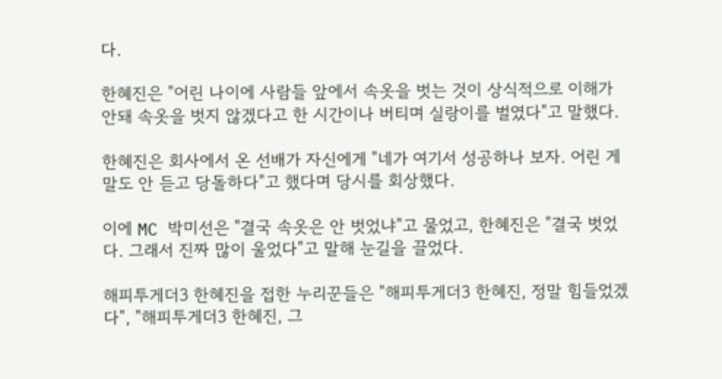다.

한혜진은 "어린 나이에 사람들 앞에서 속옷을 벗는 것이 상식적으로 이해가 안돼 속옷을 벗지 않겠다고 한 시간이나 버티며 실랑이를 벌였다"고 말했다.

한혜진은 회사에서 온 선배가 자신에게 "네가 여기서 성공하나 보자. 어린 게 말도 안 듣고 당돌하다"고 했다며 당시를 회상했다.

이에 MC 박미선은 "결국 속옷은 안 벗었냐"고 물었고, 한혜진은 "결국 벗었다. 그래서 진짜 많이 울었다"고 말해 눈길을 끌었다.

해피투게더3 한혜진을 접한 누리꾼들은 "해피투게더3 한혜진, 정말 힘들었겠다", "해피투게더3 한혜진, 그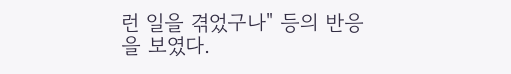런 일을 겪었구나" 등의 반응을 보였다.